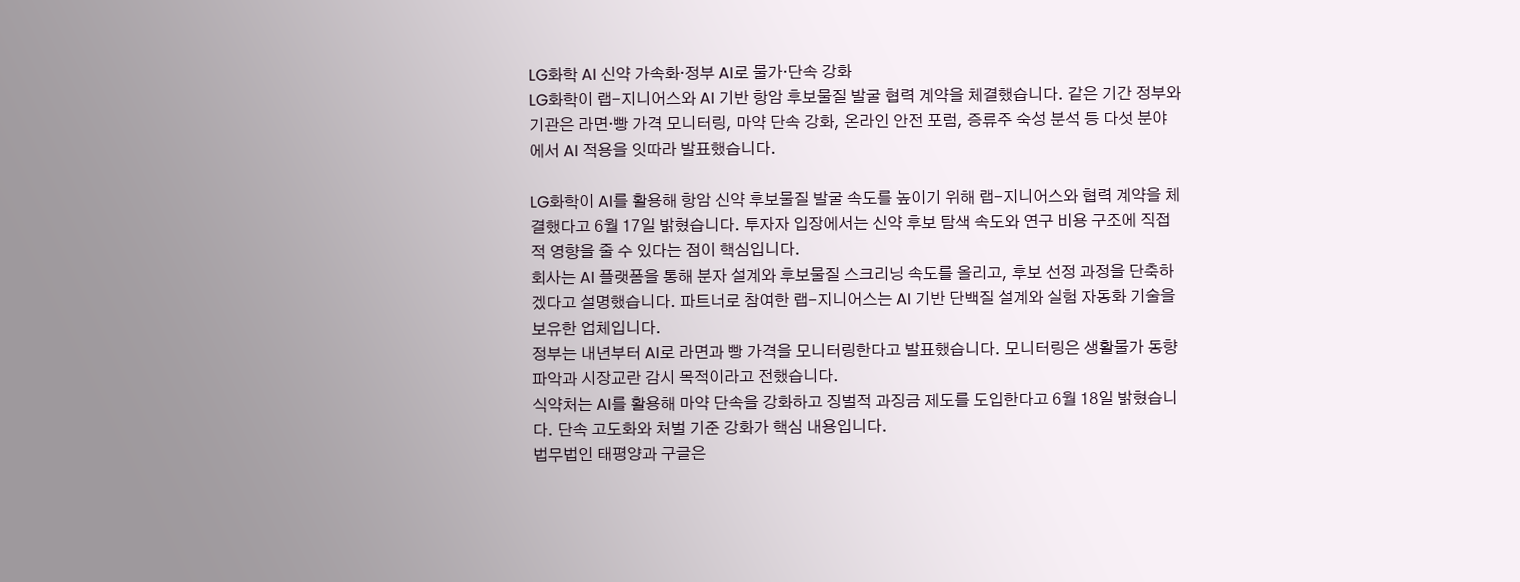LG화학 AI 신약 가속화·정부 AI로 물가·단속 강화
LG화학이 랩-지니어스와 AI 기반 항암 후보물질 발굴 협력 계약을 체결했습니다. 같은 기간 정부와 기관은 라면·빵 가격 모니터링, 마약 단속 강화, 온라인 안전 포럼, 증류주 숙성 분석 등 다섯 분야에서 AI 적용을 잇따라 발표했습니다.

LG화학이 AI를 활용해 항암 신약 후보물질 발굴 속도를 높이기 위해 랩-지니어스와 협력 계약을 체결했다고 6월 17일 밝혔습니다. 투자자 입장에서는 신약 후보 탐색 속도와 연구 비용 구조에 직접적 영향을 줄 수 있다는 점이 핵심입니다.
회사는 AI 플랫폼을 통해 분자 설계와 후보물질 스크리닝 속도를 올리고, 후보 선정 과정을 단축하겠다고 설명했습니다. 파트너로 참여한 랩-지니어스는 AI 기반 단백질 설계와 실험 자동화 기술을 보유한 업체입니다.
정부는 내년부터 AI로 라면과 빵 가격을 모니터링한다고 발표했습니다. 모니터링은 생활물가 동향 파악과 시장교란 감시 목적이라고 전했습니다.
식약처는 AI를 활용해 마약 단속을 강화하고 징벌적 과징금 제도를 도입한다고 6월 18일 밝혔습니다. 단속 고도화와 처벌 기준 강화가 핵심 내용입니다.
법무법인 태평양과 구글은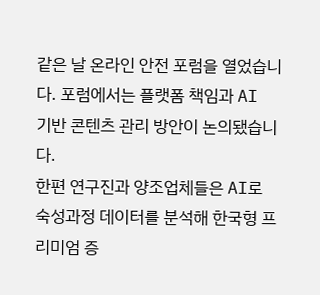같은 날 온라인 안전 포럼을 열었습니다. 포럼에서는 플랫폼 책임과 AI 기반 콘텐츠 관리 방안이 논의됐습니다.
한편 연구진과 양조업체들은 AI로 숙성과정 데이터를 분석해 한국형 프리미엄 증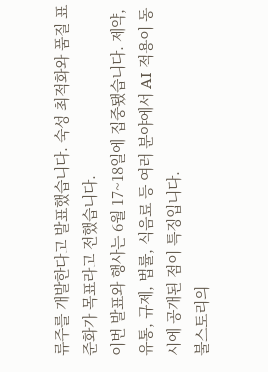류주를 개발한다고 발표했습니다. 숙성 최적화와 품질 표준화가 목표라고 전했습니다.
이번 발표와 행사는 6월 17~18일에 집중됐습니다. 제약, 유통, 규제, 법률, 식음료 등 여러 분야에서 AI 적용이 동시에 공개된 점이 특징입니다.
불스토리의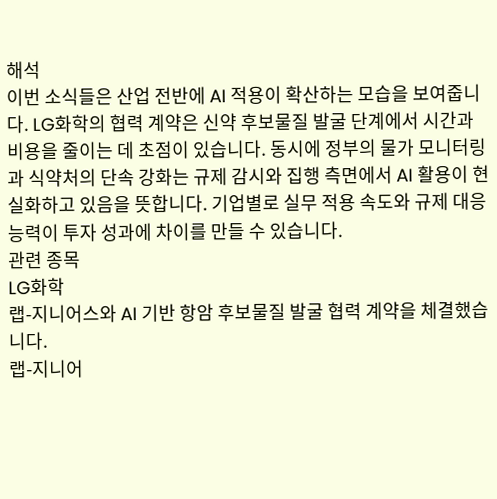해석
이번 소식들은 산업 전반에 AI 적용이 확산하는 모습을 보여줍니다. LG화학의 협력 계약은 신약 후보물질 발굴 단계에서 시간과 비용을 줄이는 데 초점이 있습니다. 동시에 정부의 물가 모니터링과 식약처의 단속 강화는 규제 감시와 집행 측면에서 AI 활용이 현실화하고 있음을 뜻합니다. 기업별로 실무 적용 속도와 규제 대응 능력이 투자 성과에 차이를 만들 수 있습니다.
관련 종목
LG화학
랩-지니어스와 AI 기반 항암 후보물질 발굴 협력 계약을 체결했습니다.
랩-지니어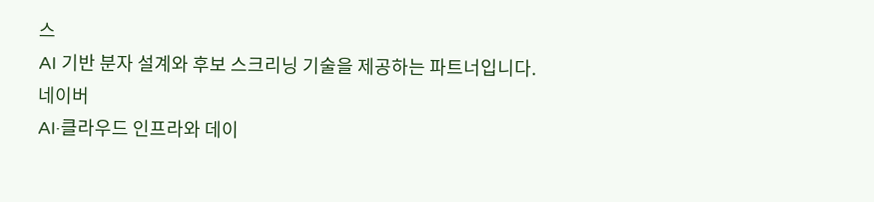스
AI 기반 분자 설계와 후보 스크리닝 기술을 제공하는 파트너입니다.
네이버
AI·클라우드 인프라와 데이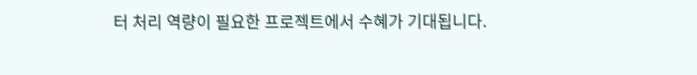터 처리 역량이 필요한 프로젝트에서 수혜가 기대됩니다.